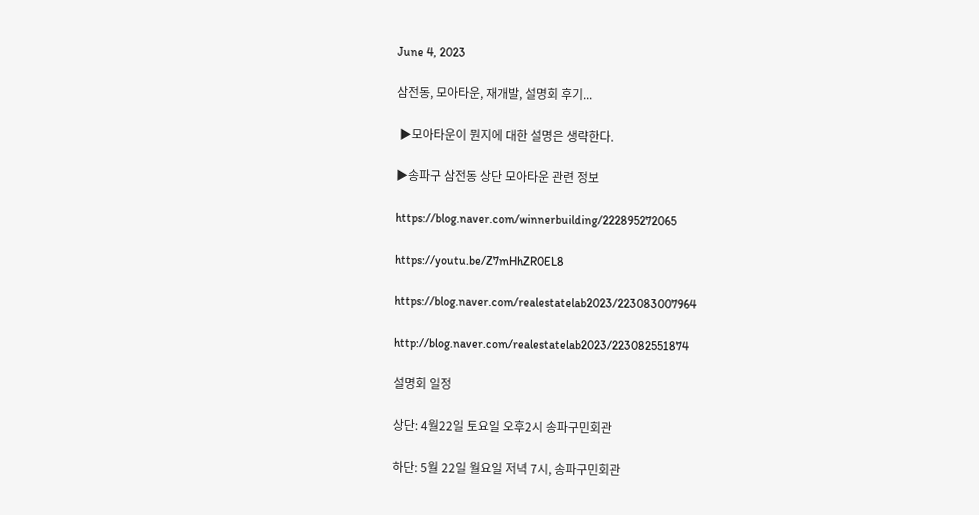June 4, 2023

삼전동, 모아타운, 재개발, 설명회 후기...

 ▶모아타운이 뭔지에 대한 설명은 생략한다.

▶송파구 삼전동 상단 모아타운 관련 정보

https://blog.naver.com/winnerbuilding/222895272065

https://youtu.be/Z7mHhZR0EL8

https://blog.naver.com/realestatelab2023/223083007964

http://blog.naver.com/realestatelab2023/223082551874

설명회 일정

상단: 4월22일 토요일 오후2시 송파구민회관

하단: 5월 22일 월요일 저녁 7시, 송파구민회관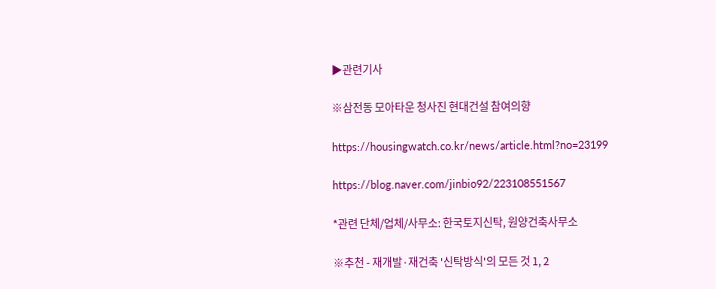▶관련기사

※삼전동 모아타운 청사진 현대건설 참여의향

https://housingwatch.co.kr/news/article.html?no=23199

https://blog.naver.com/jinbio92/223108551567

*관련 단체/업체/사무소: 한국토지신탁, 원양건축사무소

※추천 - 재개발·재건축 '신탁방식'의 모든 것 1, 2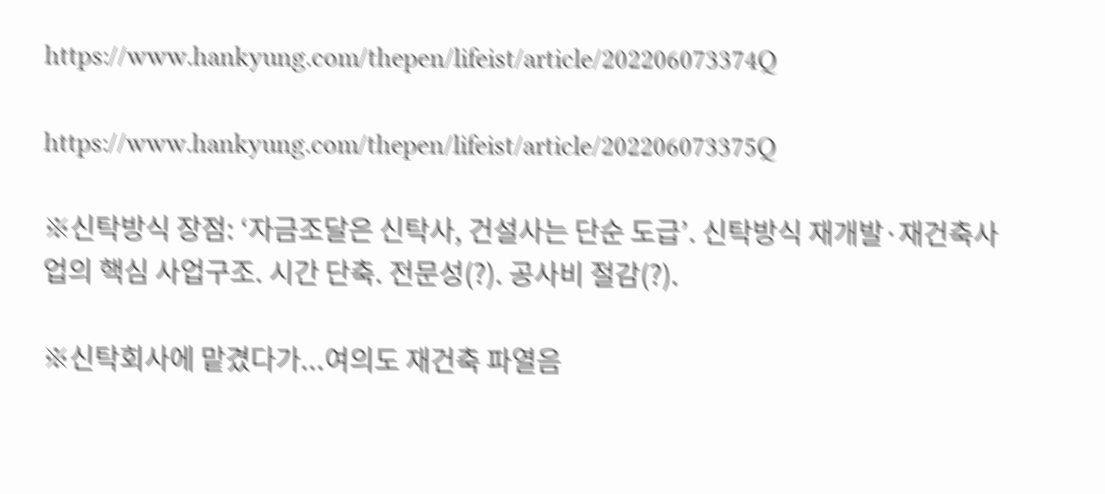https://www.hankyung.com/thepen/lifeist/article/202206073374Q

https://www.hankyung.com/thepen/lifeist/article/202206073375Q

※신탁방식 장점: ‘자금조달은 신탁사, 건설사는 단순 도급’. 신탁방식 재개발·재건축사업의 핵심 사업구조. 시간 단축. 전문성(?). 공사비 절감(?).

※신탁회사에 맡겼다가...여의도 재건축 파열음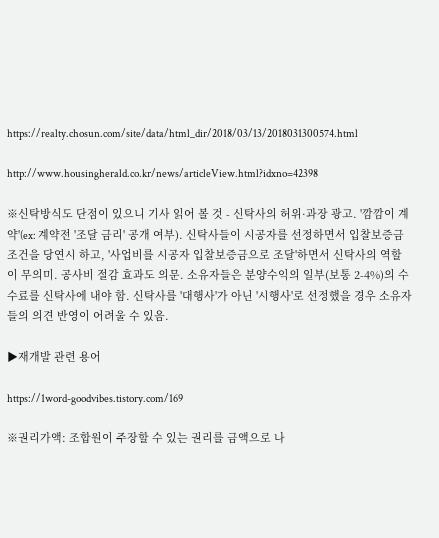https://realty.chosun.com/site/data/html_dir/2018/03/13/2018031300574.html

http://www.housingherald.co.kr/news/articleView.html?idxno=42398

※신탁방식도 단점이 있으니 기사 읽어 볼 것 - 신탁사의 허위·과장 광고. '깜깜이 계약'(ex: 계약전 '조달 금리' 공개 여부). 신탁사들이 시공자를 선정하면서 입찰보증금 조건을 당연시 하고, '사업비를 시공자 입찰보증금으로 조달'하면서 신탁사의 역할이 무의미. 공사비 절감 효과도 의문. 소유자들은 분양수익의 일부(보통 2-4%)의 수수료를 신탁사에 내야 함. 신탁사를 '대행사'가 아닌 '시행사'로 선정했을 경우 소유자들의 의견 반영이 어려울 수 있음.

▶재개발 관련 용어

https://1word-goodvibes.tistory.com/169

※권리가액: 조합원이 주장할 수 있는 권리를 금액으로 나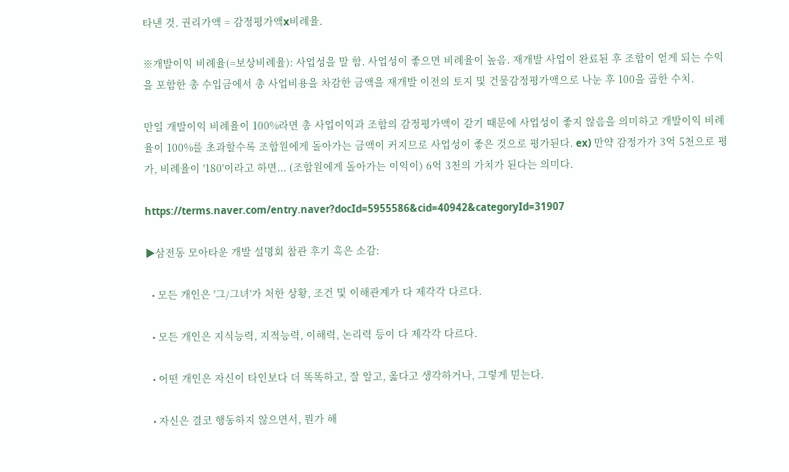타낸 것. 권리가액 = 감정평가액x비례율.

※개발이익 비례율(=보상비례율): 사업성을 말 함. 사업성이 좋으면 비례율이 높음. 재개발 사업이 완료된 후 조합이 얻게 되는 수익을 포함한 총 수입금에서 총 사업비용을 차감한 금액을 재개발 이전의 토지 및 건물감정평가액으로 나눈 후 100을 곱한 수치.

만일 개발이익 비례율이 100%라면 총 사업이익과 조합의 감정평가액이 같기 때문에 사업성이 좋지 않음을 의미하고 개발이익 비례율이 100%를 초과할수록 조합원에게 돌아가는 금액이 커지므로 사업성이 좋은 것으로 평가된다. ex) 만약 감정가가 3억 5천으로 평가, 비례율이 '180'이라고 하면... (조합원에게 돌아가는 이익이) 6억 3천의 가치가 된다는 의미다.

https://terms.naver.com/entry.naver?docId=5955586&cid=40942&categoryId=31907

▶삼전동 모아타운 개발 설명회 참관 후기 혹은 소감:

  • 모든 개인은 '그/그녀'가 처한 상황, 조건 및 이해관계가 다 제각각 다르다.

  • 모든 개인은 지식능력, 지적능력, 이해력, 논리력 등이 다 제각각 다르다.

  • 어떤 개인은 자신이 타인보다 더 똑똑하고, 잘 알고, 옳다고 생각하거나, 그렇게 믿는다.

  • 자신은 결코 행동하지 않으면서, 뭔가 해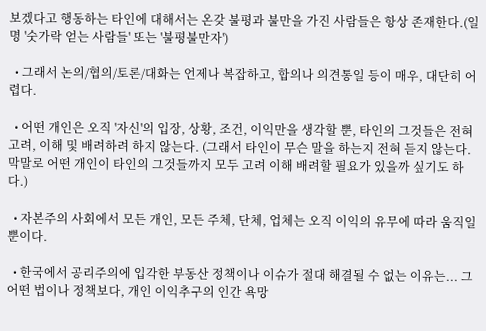보겠다고 행동하는 타인에 대해서는 온갖 불평과 불만을 가진 사람들은 항상 존재한다.(일명 '숫가락 얻는 사람들' 또는 '불평불만자')

  • 그래서 논의/협의/토론/대화는 언제나 복잡하고, 합의나 의견통일 등이 매우, 대단히 어렵다.

  • 어떤 개인은 오직 '자신'의 입장, 상황, 조건, 이익만을 생각할 뿐, 타인의 그것들은 전혀 고려, 이해 및 배려하려 하지 않는다. (그래서 타인이 무슨 말을 하는지 전혀 듣지 않는다. 막말로 어떤 개인이 타인의 그것들까지 모두 고려 이해 배려할 필요가 있을까 싶기도 하다.)

  • 자본주의 사회에서 모든 개인, 모든 주체, 단체, 업체는 오직 이익의 유무에 따라 움직일 뿐이다.

  • 한국에서 공리주의에 입각한 부동산 정책이나 이슈가 절대 해결될 수 없는 이유는... 그 어떤 법이나 정책보다, 개인 이익추구의 인간 욕망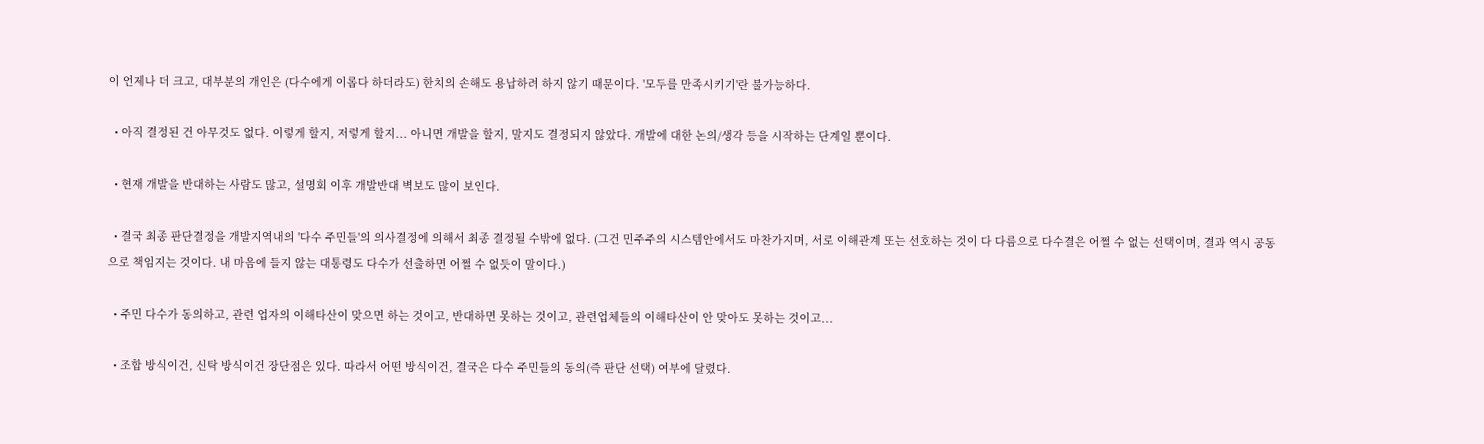이 언제나 더 크고, 대부분의 개인은 (다수에게 이롭다 하더라도) 한치의 손해도 용납하려 하지 않기 때문이다. '모두를 만족시키기'란 불가능하다.

  • 아직 결정된 건 아무것도 없다. 이렇게 할지, 저렇게 할지... 아니면 개발을 할지, 말지도 결정되지 않았다. 개발에 대한 논의/생각 등을 시작하는 단계일 뿐이다.

  • 현재 개발을 반대하는 사람도 많고, 설명회 이후 개발반대 벽보도 많이 보인다.

  • 결국 최종 판단결정을 개발지역내의 '다수 주민들'의 의사결정에 의해서 최종 결정될 수밖에 없다. (그건 민주주의 시스템안에서도 마찬가지며, 서로 이해관계 또는 선호하는 것이 다 다름으로 다수결은 어쩔 수 없는 선택이며, 결과 역시 공동으로 책임지는 것이다. 내 마음에 들지 않는 대통령도 다수가 선출하면 어쩔 수 없듯이 말이다.)

  • 주민 다수가 동의하고, 관련 업자의 이해타산이 맞으면 하는 것이고, 반대하면 못하는 것이고, 관련업체들의 이해타산이 안 맞아도 못하는 것이고...

  • 조합 방식이건, 신탁 방식이건 장단점은 있다. 따라서 어떤 방식이건, 결국은 다수 주민들의 동의(즉 판단 선택) 여부에 달렸다.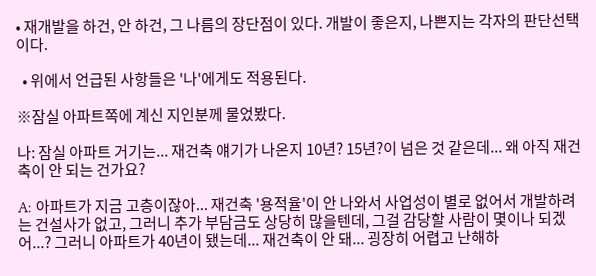• 재개발을 하건, 안 하건, 그 나름의 장단점이 있다. 개발이 좋은지, 나쁜지는 각자의 판단선택이다.

  • 위에서 언급된 사항들은 '나'에게도 적용된다.

※잠실 아파트쪽에 계신 지인분께 물었봤다.

나: 잠실 아파트 거기는... 재건축 얘기가 나온지 10년? 15년?이 넘은 것 같은데... 왜 아직 재건축이 안 되는 건가요?

A: 아파트가 지금 고층이잖아... 재건축 '용적율'이 안 나와서 사업성이 별로 없어서 개발하려는 건설사가 없고, 그러니 추가 부담금도 상당히 많을텐데, 그걸 감당할 사람이 몇이나 되겠어...? 그러니 아파트가 40년이 됐는데... 재건축이 안 돼... 굉장히 어렵고 난해하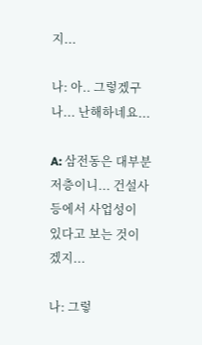지...

나: 아.. 그렇겠구나... 난해하네요...

A: 삼전동은 대부분 저층이니... 건설사 등에서 사업성이 있다고 보는 것이겠지...

나: 그렇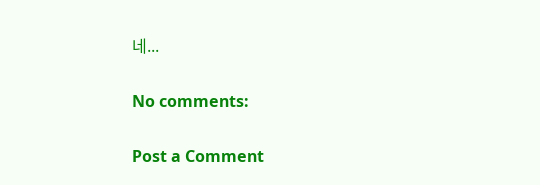네...

No comments:

Post a Comment